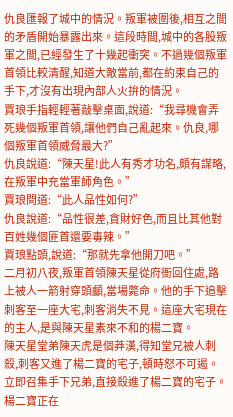仇良匯報了城中的情況。叛軍被圍後,相互之間的矛盾開始暴露出來。這段時間,城中的各股叛軍之間,已經發生了十幾起衝突。不過幾個叛軍首領比較清醒,知道大敵當前,都在約束自己的手下,才沒有出現內部人火拚的情況。
賈琅手指輕輕著敲擊桌面,說道:“我尋機會弄死幾個叛軍首領,讓他們自己亂起來。仇良,哪個叛軍首領威脅最大?”
仇良說道:“陳天星!此人有秀才功名,頗有謀略,在叛軍中充當軍師角色。”
賈琅問道:“此人品性如何?”
仇良說道:“品性很差,貪財好色,而且比其他對百姓幾個匪首還要毒辣。”
賈琅點頭,說道:“那就先拿他開刀吧。”
二月初八夜,叛軍首領陳天星從府衙回住處,路上被人一箭射穿頭顱,當場斃命。他的手下追擊刺客至一座大宅,刺客消失不見。這座大宅現在的主人,是與陳天星素來不和的楊二寶。
陳天星堂弟陳天虎是個莽漢,得知堂兄被人刺殺,刺客又進了楊二寶的宅子,頓時怒不可遏。立即召集手下兄弟,直接殺進了楊二寶的宅子。
楊二寶正在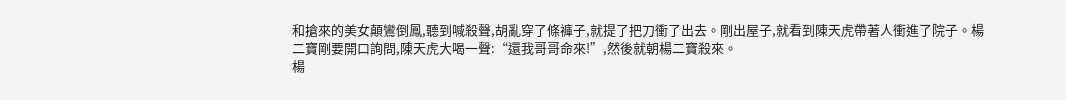和搶來的美女顛鸞倒鳳,聽到喊殺聲,胡亂穿了條褲子,就提了把刀衝了出去。剛出屋子,就看到陳天虎帶著人衝進了院子。楊二寶剛要開口詢問,陳天虎大喝一聲:“還我哥哥命來!”,然後就朝楊二寶殺來。
楊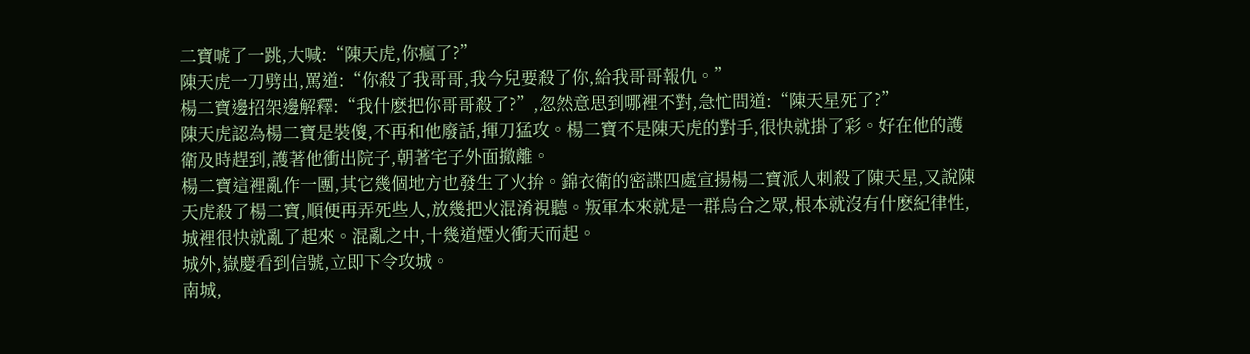二寶唬了一跳,大喊:“陳天虎,你瘋了?”
陳天虎一刀劈出,罵道:“你殺了我哥哥,我今兒要殺了你,給我哥哥報仇。”
楊二寶邊招架邊解釋:“我什麽把你哥哥殺了?”,忽然意思到哪裡不對,急忙問道:“陳天星死了?”
陳天虎認為楊二寶是裝傻,不再和他廢話,揮刀猛攻。楊二寶不是陳天虎的對手,很快就掛了彩。好在他的護衛及時趕到,護著他衝出院子,朝著宅子外面撤離。
楊二寶這裡亂作一團,其它幾個地方也發生了火拚。錦衣衛的密諜四處宣揚楊二寶派人刺殺了陳天星,又說陳天虎殺了楊二寶,順便再弄死些人,放幾把火混淆視聽。叛軍本來就是一群烏合之眾,根本就沒有什麽紀律性,城裡很快就亂了起來。混亂之中,十幾道煙火衝天而起。
城外,嶽慶看到信號,立即下令攻城。
南城,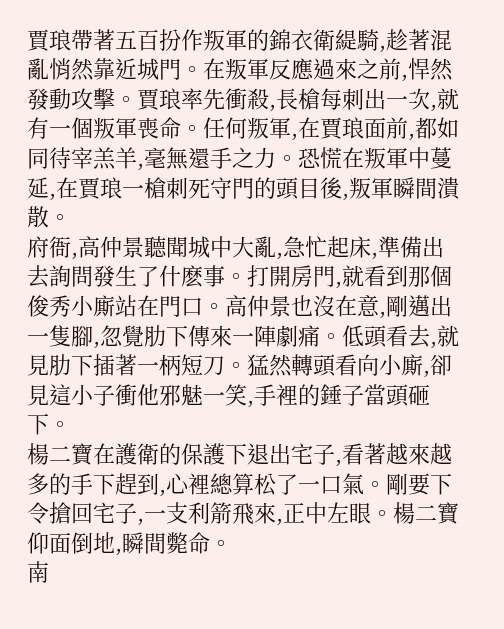賈琅帶著五百扮作叛軍的錦衣衛緹騎,趁著混亂悄然靠近城門。在叛軍反應過來之前,悍然發動攻擊。賈琅率先衝殺,長槍每刺出一次,就有一個叛軍喪命。任何叛軍,在賈琅面前,都如同待宰羔羊,毫無還手之力。恐慌在叛軍中蔓延,在賈琅一槍刺死守門的頭目後,叛軍瞬間潰散。
府衙,高仲景聽聞城中大亂,急忙起床,準備出去詢問發生了什麽事。打開房門,就看到那個俊秀小廝站在門口。高仲景也沒在意,剛邁出一隻腳,忽覺肋下傳來一陣劇痛。低頭看去,就見肋下插著一柄短刀。猛然轉頭看向小廝,卻見這小子衝他邪魅一笑,手裡的錘子當頭砸下。
楊二寶在護衛的保護下退出宅子,看著越來越多的手下趕到,心裡總算松了一口氣。剛要下令搶回宅子,一支利箭飛來,正中左眼。楊二寶仰面倒地,瞬間斃命。
南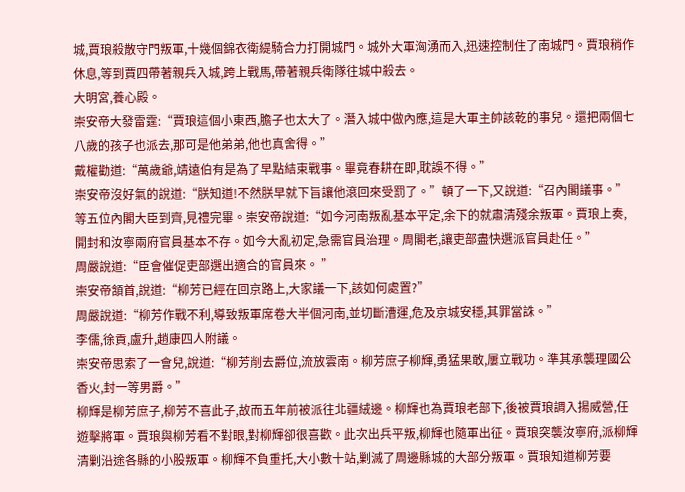城,賈琅殺散守門叛軍,十幾個錦衣衛緹騎合力打開城門。城外大軍洶湧而入,迅速控制住了南城門。賈琅稍作休息,等到賈四帶著親兵入城,跨上戰馬,帶著親兵衛隊往城中殺去。
大明宮,養心殿。
崇安帝大發雷霆:“賈琅這個小東西,膽子也太大了。潛入城中做內應,這是大軍主帥該乾的事兒。還把兩個七八歲的孩子也派去,那可是他弟弟,他也真舍得。”
戴權勸道:“萬歲爺,靖遠伯有是為了早點結束戰事。畢竟春耕在即,耽誤不得。”
崇安帝沒好氣的說道:“朕知道!不然朕早就下旨讓他滾回來受罰了。”頓了一下,又說道:“召內閣議事。”
等五位內閣大臣到齊,見禮完畢。崇安帝說道:“如今河南叛亂基本平定,余下的就肅清殘余叛軍。賈琅上奏,開封和汝寧兩府官員基本不存。如今大亂初定,急需官員治理。周閣老,讓吏部盡快選派官員赴任。”
周嚴說道:“臣會催促吏部選出適合的官員來。 ”
崇安帝頷首,說道:“柳芳已經在回京路上,大家議一下,該如何處置?”
周嚴說道:“柳芳作戰不利,導致叛軍席卷大半個河南,並切斷漕運,危及京城安穩,其罪當誅。”
李儒,徐貢,盧升,趙康四人附議。
崇安帝思索了一會兒,說道:“柳芳削去爵位,流放雲南。柳芳庶子柳輝,勇猛果敢,屢立戰功。準其承襲理國公香火,封一等男爵。”
柳輝是柳芳庶子,柳芳不喜此子,故而五年前被派往北疆絨邊。柳輝也為賈琅老部下,後被賈琅調入揚威營,任遊擊將軍。賈琅與柳芳看不對眼,對柳輝卻很喜歡。此次出兵平叛,柳輝也隨軍出征。賈琅突襲汝寧府,派柳輝清剿沿途各縣的小股叛軍。柳輝不負重托,大小數十站,剿滅了周邊縣城的大部分叛軍。賈琅知道柳芳要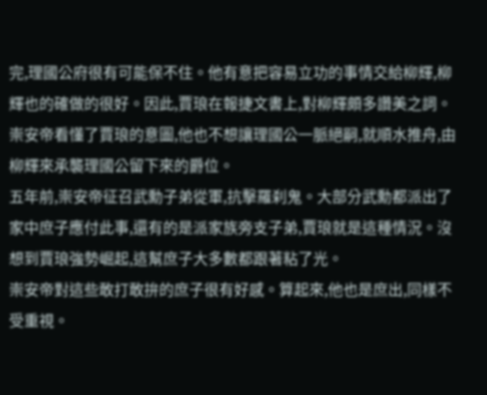完,理國公府很有可能保不住。他有意把容易立功的事情交給柳輝,柳輝也的確做的很好。因此,賈琅在報捷文書上,對柳輝頗多讚美之詞。
崇安帝看懂了賈琅的意圖,他也不想讓理國公一脈絕嗣,就順水推舟,由柳輝來承襲理國公留下來的爵位。
五年前,崇安帝征召武勳子弟從軍,抗擊羅刹鬼。大部分武勳都派出了家中庶子應付此事,還有的是派家族旁支子弟,賈琅就是這種情況。沒想到賈琅強勢崛起,這幫庶子大多數都跟著粘了光。
崇安帝對這些敢打敢拚的庶子很有好感。算起來,他也是庶出,同樣不受重視。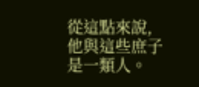從這點來說,他與這些庶子是一類人。